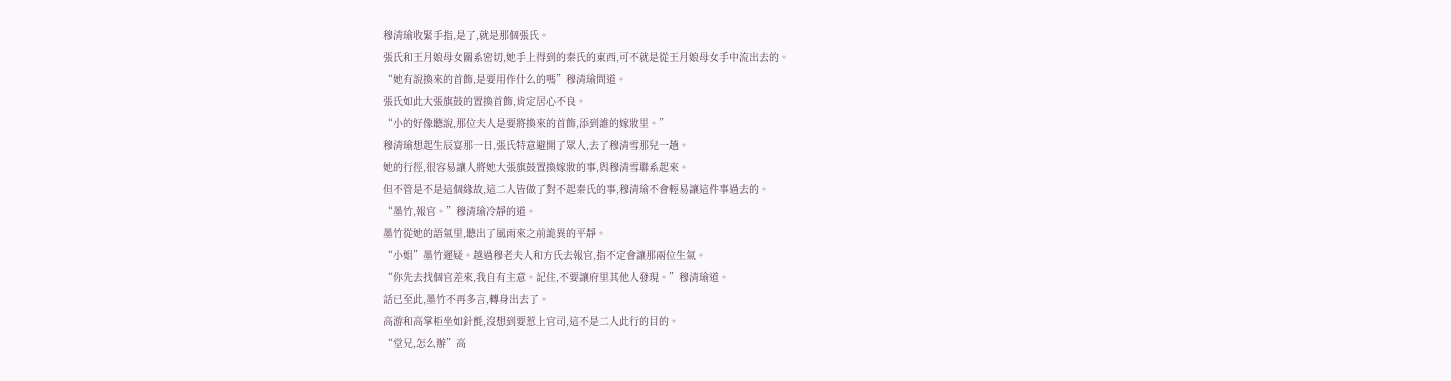穆清瑜收緊手指,是了,就是那個張氏。
張氏和王月娘母女關系密切,她手上得到的秦氏的東西,可不就是從王月娘母女手中流出去的。
“她有說換來的首飾,是要用作什么的嗎”穆清瑜問道。
張氏如此大張旗鼓的置換首飾,肯定居心不良。
“小的好像聽說,那位夫人是要將換來的首飾,添到誰的嫁妝里。”
穆清瑜想起生辰宴那一日,張氏特意避開了眾人,去了穆清雪那兒一趟。
她的行徑,很容易讓人將她大張旗鼓置換嫁妝的事,與穆清雪聯系起來。
但不管是不是這個緣故,這二人皆做了對不起秦氏的事,穆清瑜不會輕易讓這件事過去的。
“墨竹,報官。”穆清瑜冷靜的道。
墨竹從她的語氣里,聽出了風雨來之前詭異的平靜。
“小姐”墨竹遲疑。越過穆老夫人和方氏去報官,指不定會讓那兩位生氣。
“你先去找個官差來,我自有主意。記住,不要讓府里其他人發現。”穆清瑜道。
話已至此,墨竹不再多言,轉身出去了。
高游和高掌柜坐如針氈,沒想到要惹上官司,這不是二人此行的目的。
“堂兄,怎么辦”高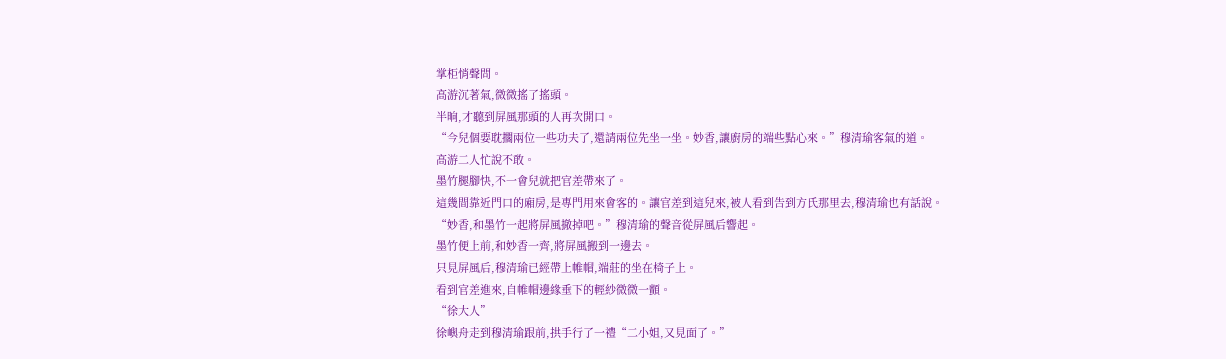掌柜悄聲問。
高游沉著氣,微微搖了搖頭。
半晌,才聽到屏風那頭的人再次開口。
“今兒個要耽擱兩位一些功夫了,還請兩位先坐一坐。妙香,讓廚房的端些點心來。”穆清瑜客氣的道。
高游二人忙說不敢。
墨竹腿腳快,不一會兒就把官差帶來了。
這幾間靠近門口的廂房,是專門用來會客的。讓官差到這兒來,被人看到告到方氏那里去,穆清瑜也有話說。
“妙香,和墨竹一起將屏風撤掉吧。”穆清瑜的聲音從屏風后響起。
墨竹便上前,和妙香一齊,將屏風搬到一邊去。
只見屏風后,穆清瑜已經帶上帷帽,端莊的坐在椅子上。
看到官差進來,自帷帽邊緣垂下的輕紗微微一顫。
“徐大人”
徐嶼舟走到穆清瑜跟前,拱手行了一禮“二小姐,又見面了。”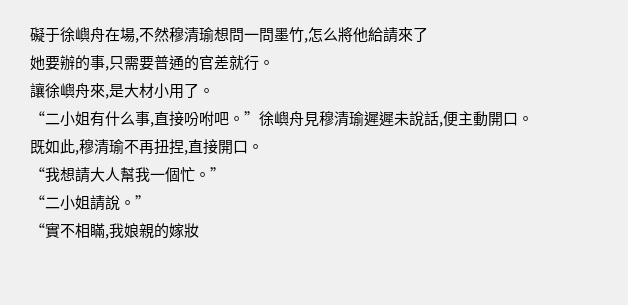礙于徐嶼舟在場,不然穆清瑜想問一問墨竹,怎么將他給請來了
她要辦的事,只需要普通的官差就行。
讓徐嶼舟來,是大材小用了。
“二小姐有什么事,直接吩咐吧。”徐嶼舟見穆清瑜遲遲未說話,便主動開口。
既如此,穆清瑜不再扭捏,直接開口。
“我想請大人幫我一個忙。”
“二小姐請說。”
“實不相瞞,我娘親的嫁妝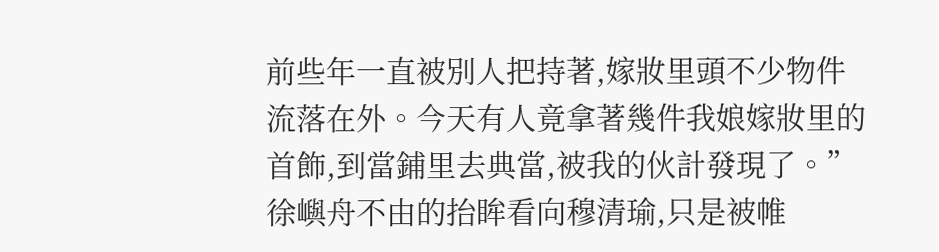前些年一直被別人把持著,嫁妝里頭不少物件流落在外。今天有人竟拿著幾件我娘嫁妝里的首飾,到當鋪里去典當,被我的伙計發現了。”
徐嶼舟不由的抬眸看向穆清瑜,只是被帷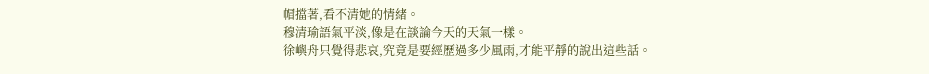帽擋著,看不清她的情緒。
穆清瑜語氣平淡,像是在談論今天的天氣一樣。
徐嶼舟只覺得悲哀,究竟是要經歷過多少風雨,才能平靜的說出這些話。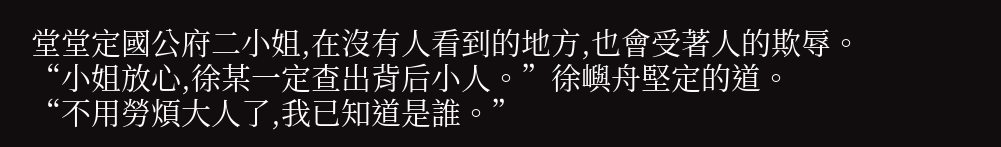堂堂定國公府二小姐,在沒有人看到的地方,也會受著人的欺辱。
“小姐放心,徐某一定查出背后小人。”徐嶼舟堅定的道。
“不用勞煩大人了,我已知道是誰。”